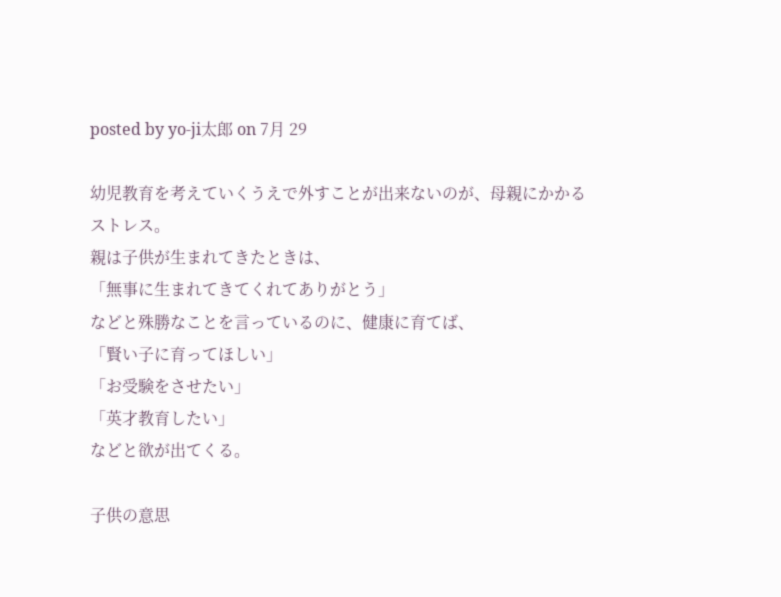posted by yo-ji太郎 on 7月 29

幼児教育を考えていくうえで外すことが出来ないのが、母親にかかるストレス。
親は子供が生まれてきたときは、
「無事に生まれてきてくれてありがとう」
などと殊勝なことを言っているのに、健康に育てば、
「賢い子に育ってほしい」
「お受験をさせたい」
「英才教育したい」
などと欲が出てくる。

子供の意思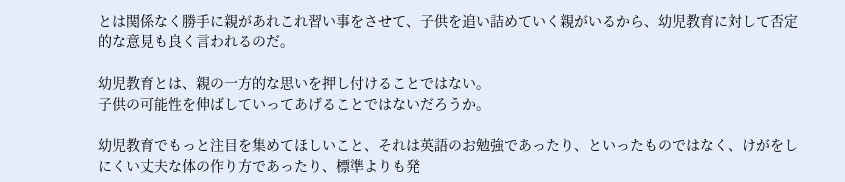とは関係なく勝手に親があれこれ習い事をさせて、子供を追い詰めていく親がいるから、幼児教育に対して否定的な意見も良く言われるのだ。

幼児教育とは、親の一方的な思いを押し付けることではない。
子供の可能性を伸ばしていってあげることではないだろうか。

幼児教育でもっと注目を集めてほしいこと、それは英語のお勉強であったり、といったものではなく、けがをしにくい丈夫な体の作り方であったり、標準よりも発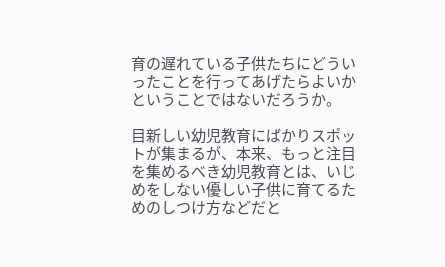育の遅れている子供たちにどういったことを行ってあげたらよいかということではないだろうか。

目新しい幼児教育にばかりスポットが集まるが、本来、もっと注目を集めるべき幼児教育とは、いじめをしない優しい子供に育てるためのしつけ方などだと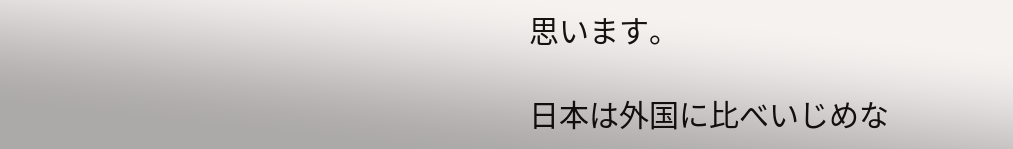思います。

日本は外国に比べいじめな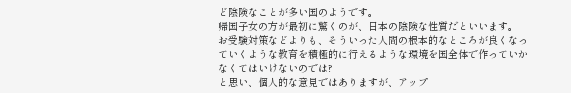ど陰険なことが多い国のようです。
帰国子女の方が最初に驚くのが、日本の陰険な性質だといいます。
お受験対策などよりも、そういった人間の根本的なところが良くなっていくような教育を積極的に行えるような環境を国全体で作っていかなくてはいけないのでは?
と思い、個人的な意見ではありますが、アップ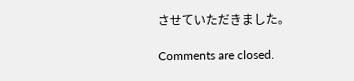させていただきました。

Comments are closed.